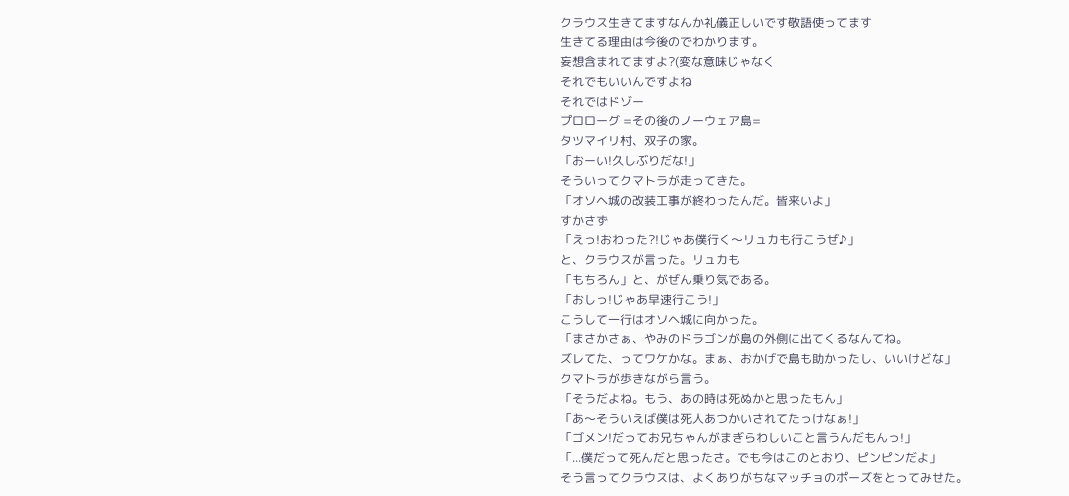クラウス生きてますなんか礼儀正しいです敬語使ってます
生きてる理由は今後のでわかります。
妄想含まれてますよ?(変な意味じゃなく
それでもいいんですよね
それではドゾー
プロローグ =その後のノーウェア島=
タツマイリ村、双子の家。
「おーい!久しぶりだな!」
そういってクマトラが走ってきた。
「オソヘ城の改装工事が終わったんだ。皆来いよ」
すかさず
「えっ!おわった?!じゃあ僕行く〜リュカも行こうぜ♪」
と、クラウスが言った。リュカも
「もちろん」と、がぜん乗り気である。
「おしっ!じゃあ早速行こう!」
こうして一行はオソヘ城に向かった。
「まさかさぁ、やみのドラゴンが島の外側に出てくるなんてね。
ズレてた、ってワケかな。まぁ、おかげで島も助かったし、いいけどな」
クマトラが歩きながら言う。
「そうだよね。もう、あの時は死ぬかと思ったもん」
「あ〜そういえば僕は死人あつかいされてたっけなぁ!」
「ゴメン!だってお兄ちゃんがまぎらわしいこと言うんだもんっ!」
「...僕だって死んだと思ったさ。でも今はこのとおり、ピンピンだよ」
そう言ってクラウスは、よくありがちなマッチョのポーズをとってみせた。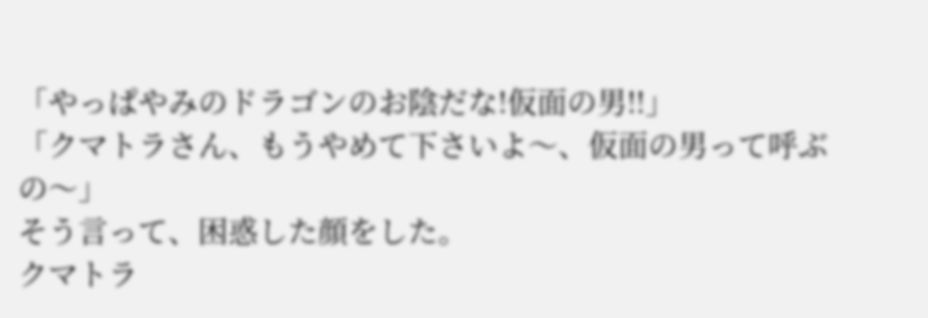「やっぱやみのドラゴンのお陰だな!仮面の男!!」
「クマトラさん、もうやめて下さいよ〜、仮面の男って呼ぶの〜」
そう言って、困惑した顔をした。
クマトラ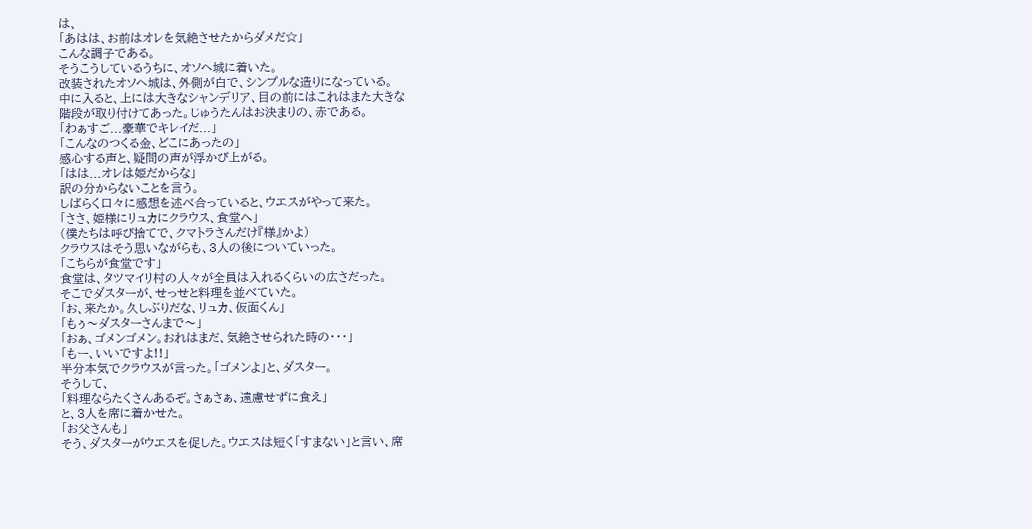は、
「あはは、お前はオレを気絶させたからダメだ☆」
こんな調子である。
そうこうしているうちに、オソヘ城に着いた。
改装されたオソヘ城は、外側が白で、シンプルな造りになっている。
中に入ると、上には大きなシャンデリア、目の前にはこれはまた大きな
階段が取り付けてあった。じゅうたんはお決まりの、赤である。
「わぁすご...豪華でキレイだ...」
「こんなのつくる金、どこにあったの」
感心する声と、疑問の声が浮かび上がる。
「はは...オレは姫だからな」
訳の分からないことを言う。
しばらく口々に感想を述べ合っていると、ウエスがやって来た。
「ささ、姫様にリュカにクラウス、食堂へ」
(僕たちは呼び捨てで、クマトラさんだけ『様』かよ)
クラウスはそう思いながらも、3人の後についていった。
「こちらが食堂です」
食堂は、タツマイリ村の人々が全員は入れるくらいの広さだった。
そこでダスターが、せっせと料理を並べていた。
「お、来たか。久しぶりだな、リュカ、仮面くん」
「もぅ〜ダスターさんまで〜」
「おぁ、ゴメンゴメン。おれはまだ、気絶させられた時の・・・」
「もー、いいですよ!!」
半分本気でクラウスが言った。「ゴメンよ」と、ダスター。
そうして、
「料理ならたくさんあるぞ。さぁさぁ、遠慮せずに食え」
と、3人を席に着かせた。
「お父さんも」
そう、ダスターがウエスを促した。ウエスは短く「すまない」と言い、席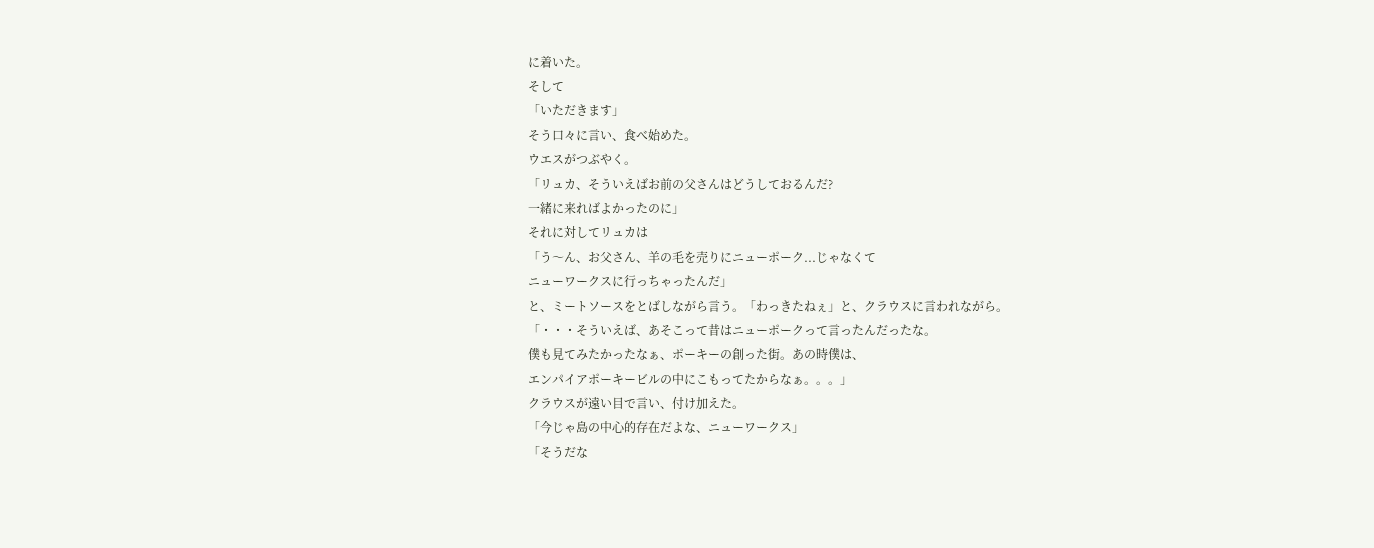に着いた。
そして
「いただきます」
そう口々に言い、食べ始めた。
ウエスがつぶやく。
「リュカ、そういえばお前の父さんはどうしておるんだ?
一緒に来ればよかったのに」
それに対してリュカは
「う〜ん、お父さん、羊の毛を売りにニューポーク...じゃなくて
ニューワークスに行っちゃったんだ」
と、ミートソースをとばしながら言う。「わっきたねぇ」と、クラウスに言われながら。
「・・・そういえば、あそこって昔はニューポークって言ったんだったな。
僕も見てみたかったなぁ、ポーキーの創った街。あの時僕は、
エンパイアポーキービルの中にこもってたからなぁ。。。」
クラウスが遠い目で言い、付け加えた。
「今じゃ島の中心的存在だよな、ニューワークス」
「そうだな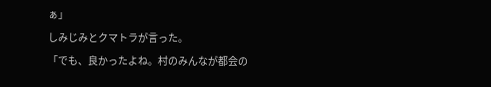ぁ」
しみじみとクマトラが言った。
「でも、良かったよね。村のみんなが都会の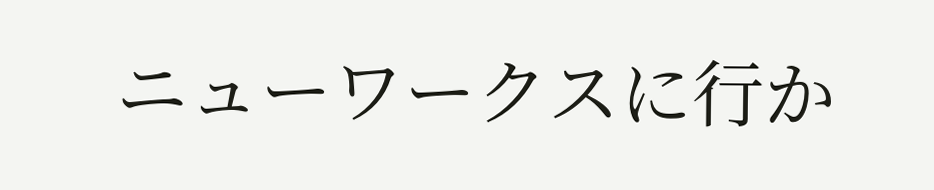ニューワークスに行か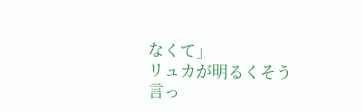なくて」
リュカが明るくそう言っ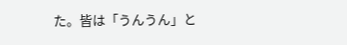た。皆は「うんうん」と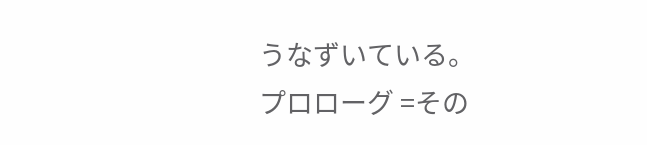うなずいている。
プロローグ =その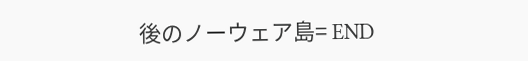後のノーウェア島= END